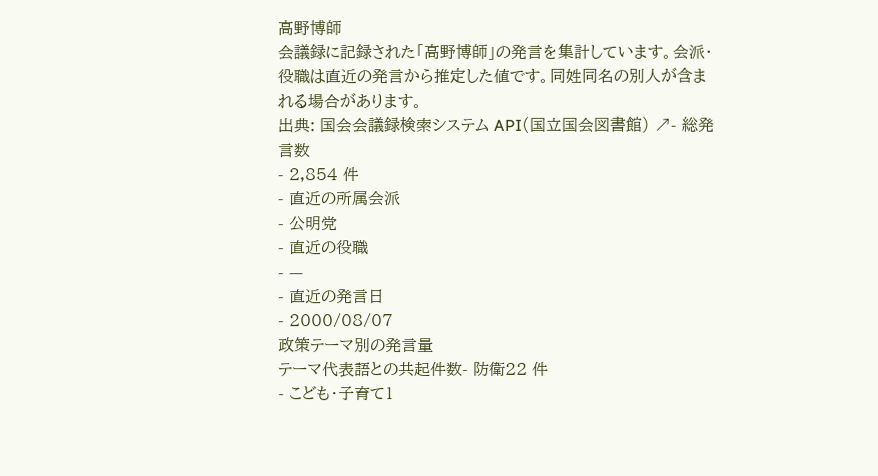高野博師
会議録に記録された「高野博師」の発言を集計しています。会派・役職は直近の発言から推定した値です。同姓同名の別人が含まれる場合があります。
出典: 国会会議録検索システム API(国立国会図書館) ↗- 総発言数
- 2,854 件
- 直近の所属会派
- 公明党
- 直近の役職
- —
- 直近の発言日
- 2000/08/07
政策テーマ別の発言量
テーマ代表語との共起件数- 防衛22 件
- こども・子育て1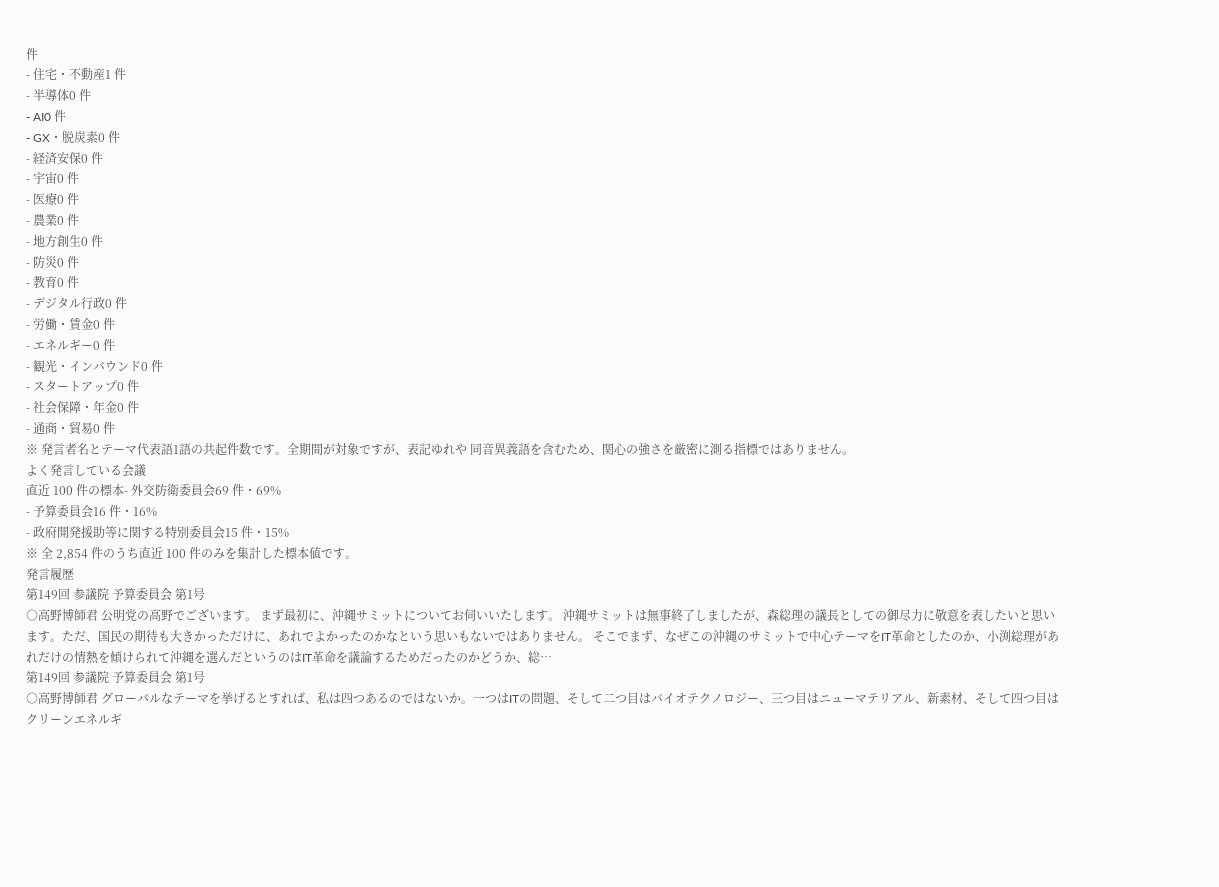件
- 住宅・不動産1 件
- 半導体0 件
- AI0 件
- GX・脱炭素0 件
- 経済安保0 件
- 宇宙0 件
- 医療0 件
- 農業0 件
- 地方創生0 件
- 防災0 件
- 教育0 件
- デジタル行政0 件
- 労働・賃金0 件
- エネルギー0 件
- 観光・インバウンド0 件
- スタートアップ0 件
- 社会保障・年金0 件
- 通商・貿易0 件
※ 発言者名とテーマ代表語1語の共起件数です。全期間が対象ですが、表記ゆれや 同音異義語を含むため、関心の強さを厳密に測る指標ではありません。
よく発言している会議
直近 100 件の標本- 外交防衛委員会69 件・69%
- 予算委員会16 件・16%
- 政府開発援助等に関する特別委員会15 件・15%
※ 全 2,854 件のうち直近 100 件のみを集計した標本値です。
発言履歴
第149回 参議院 予算委員会 第1号
○高野博師君 公明党の高野でございます。 まず最初に、沖縄サミットについてお伺いいたします。 沖縄サミットは無事終了しましたが、森総理の議長としての御尽力に敬意を表したいと思います。ただ、国民の期待も大きかっただけに、あれでよかったのかなという思いもないではありません。 そこでまず、なぜこの沖縄のサミットで中心テーマをIT革命としたのか、小渕総理があれだけの情熱を傾けられて沖縄を選んだというのはIT革命を議論するためだったのかどうか、総…
第149回 参議院 予算委員会 第1号
○高野博師君 グローバルなテーマを挙げるとすれば、私は四つあるのではないか。一つはITの問題、そして二つ目はバイオテクノロジー、三つ目はニューマテリアル、新素材、そして四つ目はクリーンエネルギ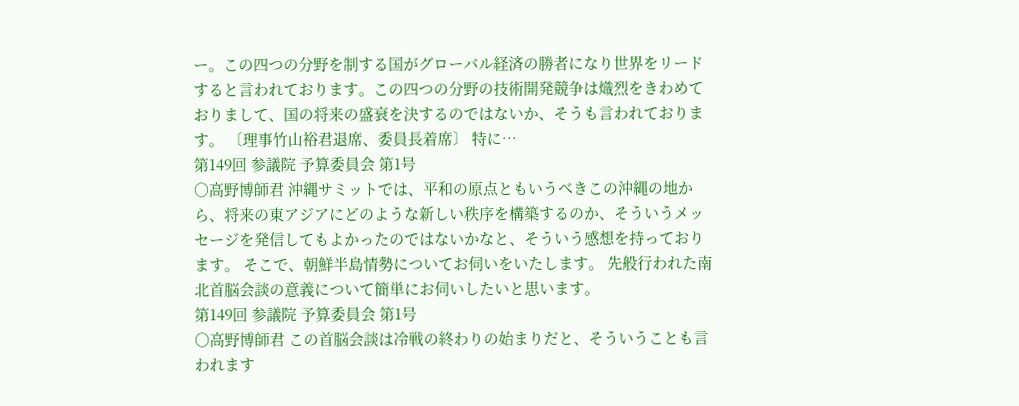ー。この四つの分野を制する国がグローバル経済の勝者になり世界をリードすると言われております。この四つの分野の技術開発競争は熾烈をきわめておりまして、国の将来の盛衰を決するのではないか、そうも言われております。 〔理事竹山裕君退席、委員長着席〕 特に…
第149回 参議院 予算委員会 第1号
○高野博師君 沖縄サミットでは、平和の原点ともいうべきこの沖縄の地から、将来の東アジアにどのような新しい秩序を構築するのか、そういうメッセージを発信してもよかったのではないかなと、そういう感想を持っております。 そこで、朝鮮半島情勢についてお伺いをいたします。 先般行われた南北首脳会談の意義について簡単にお伺いしたいと思います。
第149回 参議院 予算委員会 第1号
○高野博師君 この首脳会談は冷戦の終わりの始まりだと、そういうことも言われます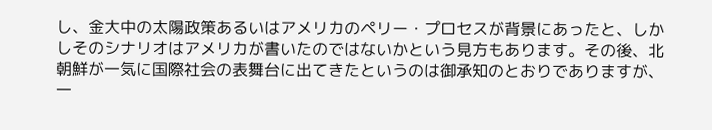し、金大中の太陽政策あるいはアメリカのペリー・プロセスが背景にあったと、しかしそのシナリオはアメリカが書いたのではないかという見方もあります。その後、北朝鮮が一気に国際社会の表舞台に出てきたというのは御承知のとおりでありますが、一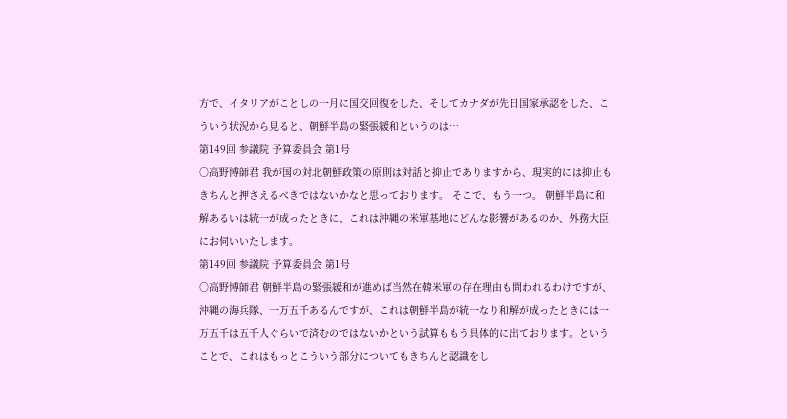方で、イタリアがことしの一月に国交回復をした、そしてカナダが先日国家承認をした、こういう状況から見ると、朝鮮半島の緊張緩和というのは…
第149回 参議院 予算委員会 第1号
○高野博師君 我が国の対北朝鮮政策の原則は対話と抑止でありますから、現実的には抑止もきちんと押さえるべきではないかなと思っております。 そこで、もう一つ。 朝鮮半島に和解あるいは統一が成ったときに、これは沖縄の米軍基地にどんな影響があるのか、外務大臣にお伺いいたします。
第149回 参議院 予算委員会 第1号
○高野博師君 朝鮮半島の緊張緩和が進めば当然在韓米軍の存在理由も問われるわけですが、沖縄の海兵隊、一万五千あるんですが、これは朝鮮半島が統一なり和解が成ったときには一万五千は五千人ぐらいで済むのではないかという試算ももう具体的に出ております。ということで、これはもっとこういう部分についてもきちんと認識をし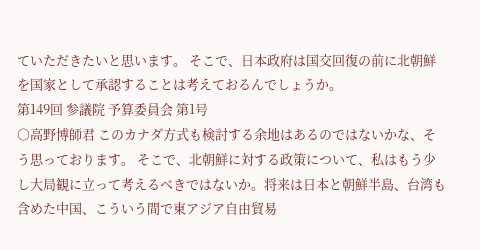ていただきたいと思います。 そこで、日本政府は国交回復の前に北朝鮮を国家として承認することは考えておるんでしょうか。
第149回 参議院 予算委員会 第1号
○高野博師君 このカナダ方式も検討する余地はあるのではないかな、そう思っております。 そこで、北朝鮮に対する政策について、私はもう少し大局観に立って考えるべきではないか。将来は日本と朝鮮半島、台湾も含めた中国、こういう間で東アジア自由貿易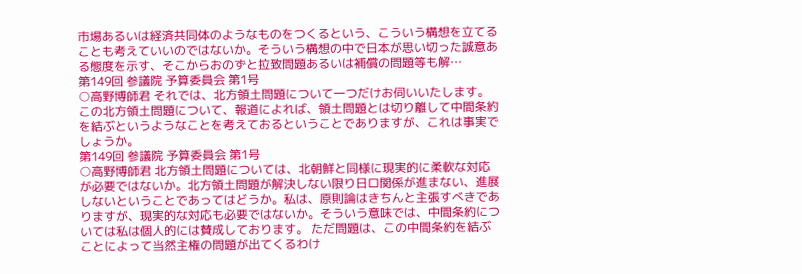市場あるいは経済共同体のようなものをつくるという、こういう構想を立てることも考えていいのではないか。そういう構想の中で日本が思い切った誠意ある態度を示す、そこからおのずと拉致問題あるいは補償の問題等も解…
第149回 参議院 予算委員会 第1号
○高野博師君 それでは、北方領土問題について一つだけお伺いいたします。 この北方領土問題について、報道によれば、領土問題とは切り離して中間条約を結ぶというようなことを考えておるということでありますが、これは事実でしょうか。
第149回 参議院 予算委員会 第1号
○高野博師君 北方領土問題については、北朝鮮と同様に現実的に柔軟な対応が必要ではないか。北方領土問題が解決しない限り日ロ関係が進まない、進展しないということであってはどうか。私は、原則論はきちんと主張すべきでありますが、現実的な対応も必要ではないか。そういう意味では、中間条約については私は個人的には賛成しております。 ただ問題は、この中間条約を結ぶことによって当然主権の問題が出てくるわけ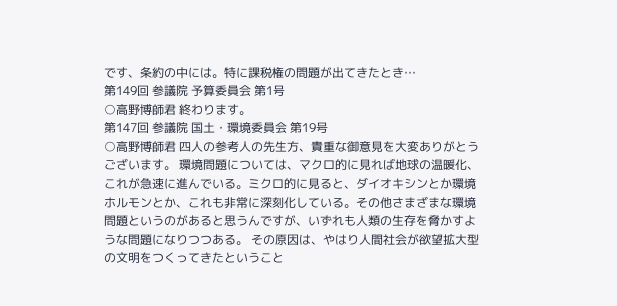です、条約の中には。特に課税権の問題が出てきたとき…
第149回 参議院 予算委員会 第1号
○高野博師君 終わります。
第147回 参議院 国土・環境委員会 第19号
○高野博師君 四人の参考人の先生方、貴重な御意見を大変ありがとうございます。 環境問題については、マクロ的に見れば地球の温暖化、これが急速に進んでいる。ミクロ的に見ると、ダイオキシンとか環境ホルモンとか、これも非常に深刻化している。その他さまざまな環境問題というのがあると思うんですが、いずれも人類の生存を脅かすような問題になりつつある。 その原因は、やはり人間社会が欲望拡大型の文明をつくってきたということ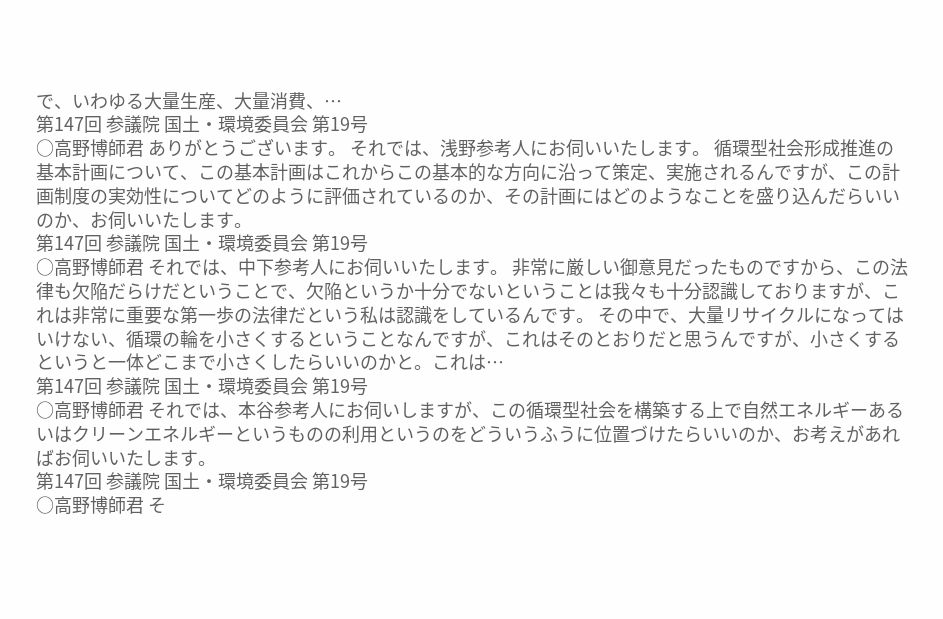で、いわゆる大量生産、大量消費、…
第147回 参議院 国土・環境委員会 第19号
○高野博師君 ありがとうございます。 それでは、浅野参考人にお伺いいたします。 循環型社会形成推進の基本計画について、この基本計画はこれからこの基本的な方向に沿って策定、実施されるんですが、この計画制度の実効性についてどのように評価されているのか、その計画にはどのようなことを盛り込んだらいいのか、お伺いいたします。
第147回 参議院 国土・環境委員会 第19号
○高野博師君 それでは、中下参考人にお伺いいたします。 非常に厳しい御意見だったものですから、この法律も欠陥だらけだということで、欠陥というか十分でないということは我々も十分認識しておりますが、これは非常に重要な第一歩の法律だという私は認識をしているんです。 その中で、大量リサイクルになってはいけない、循環の輪を小さくするということなんですが、これはそのとおりだと思うんですが、小さくするというと一体どこまで小さくしたらいいのかと。これは…
第147回 参議院 国土・環境委員会 第19号
○高野博師君 それでは、本谷参考人にお伺いしますが、この循環型社会を構築する上で自然エネルギーあるいはクリーンエネルギーというものの利用というのをどういうふうに位置づけたらいいのか、お考えがあればお伺いいたします。
第147回 参議院 国土・環境委員会 第19号
○高野博師君 そ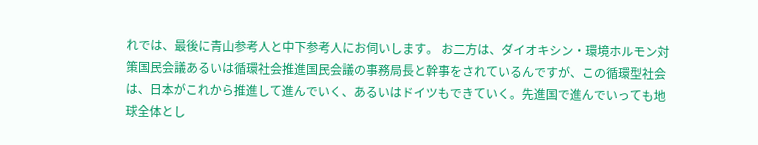れでは、最後に青山参考人と中下参考人にお伺いします。 お二方は、ダイオキシン・環境ホルモン対策国民会議あるいは循環社会推進国民会議の事務局長と幹事をされているんですが、この循環型社会は、日本がこれから推進して進んでいく、あるいはドイツもできていく。先進国で進んでいっても地球全体とし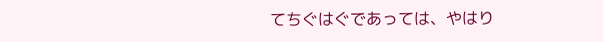てちぐはぐであっては、やはり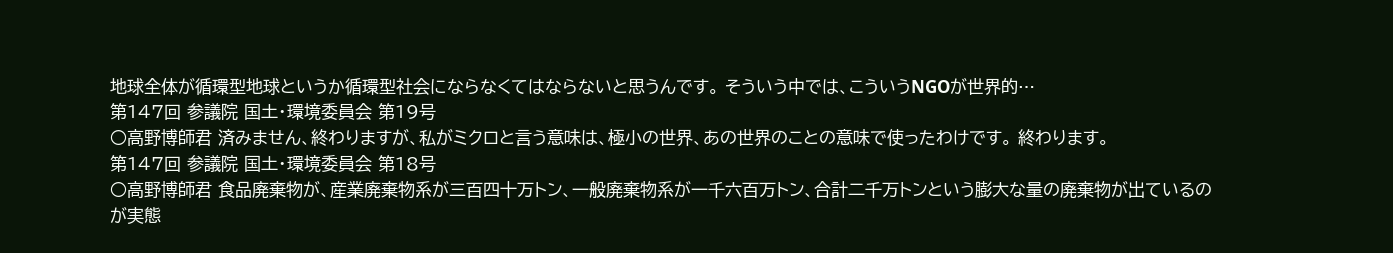地球全体が循環型地球というか循環型社会にならなくてはならないと思うんです。 そういう中では、こういうNGOが世界的…
第147回 参議院 国土・環境委員会 第19号
○高野博師君 済みません、終わりますが、私がミクロと言う意味は、極小の世界、あの世界のことの意味で使ったわけです。 終わります。
第147回 参議院 国土・環境委員会 第18号
○高野博師君 食品廃棄物が、産業廃棄物系が三百四十万トン、一般廃棄物系が一千六百万トン、合計二千万トンという膨大な量の廃棄物が出ているのが実態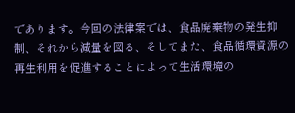であります。今回の法律案では、食品廃棄物の発生抑制、それから減量を図る、そしてまた、食品循環資源の再生利用を促進することによって生活環境の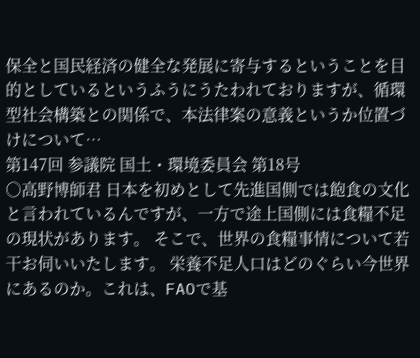保全と国民経済の健全な発展に寄与するということを目的としているというふうにうたわれておりますが、循環型社会構築との関係で、本法律案の意義というか位置づけについて…
第147回 参議院 国土・環境委員会 第18号
○高野博師君 日本を初めとして先進国側では飽食の文化と言われているんですが、一方で途上国側には食糧不足の現状があります。 そこで、世界の食糧事情について若干お伺いいたします。 栄養不足人口はどのぐらい今世界にあるのか。これは、FAOで基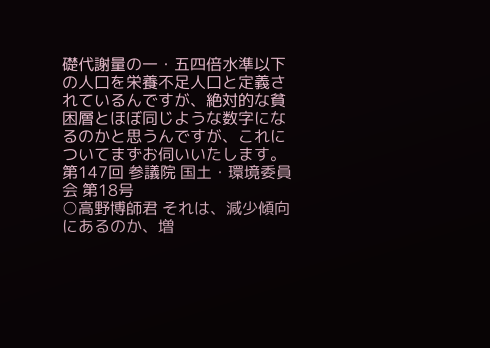礎代謝量の一・五四倍水準以下の人口を栄養不足人口と定義されているんですが、絶対的な貧困層とほぼ同じような数字になるのかと思うんですが、これについてまずお伺いいたします。
第147回 参議院 国土・環境委員会 第18号
○高野博師君 それは、減少傾向にあるのか、増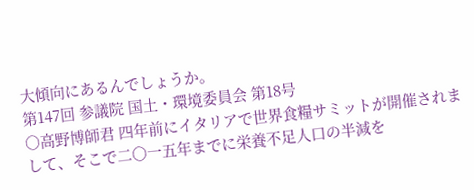大傾向にあるんでしょうか。
第147回 参議院 国土・環境委員会 第18号
○高野博師君 四年前にイタリアで世界食糧サミットが開催されまして、そこで二〇一五年までに栄養不足人口の半減を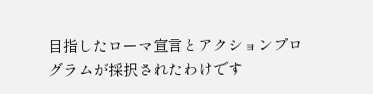目指したローマ宣言とアクションプログラムが採択されたわけです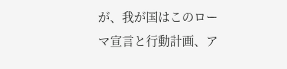が、我が国はこのローマ宣言と行動計画、ア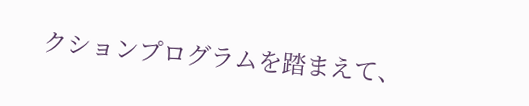クションプログラムを踏まえて、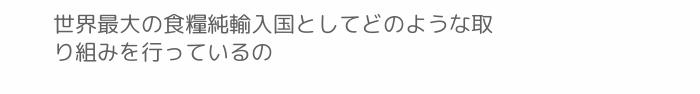世界最大の食糧純輸入国としてどのような取り組みを行っているの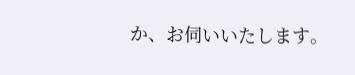か、お伺いいたします。